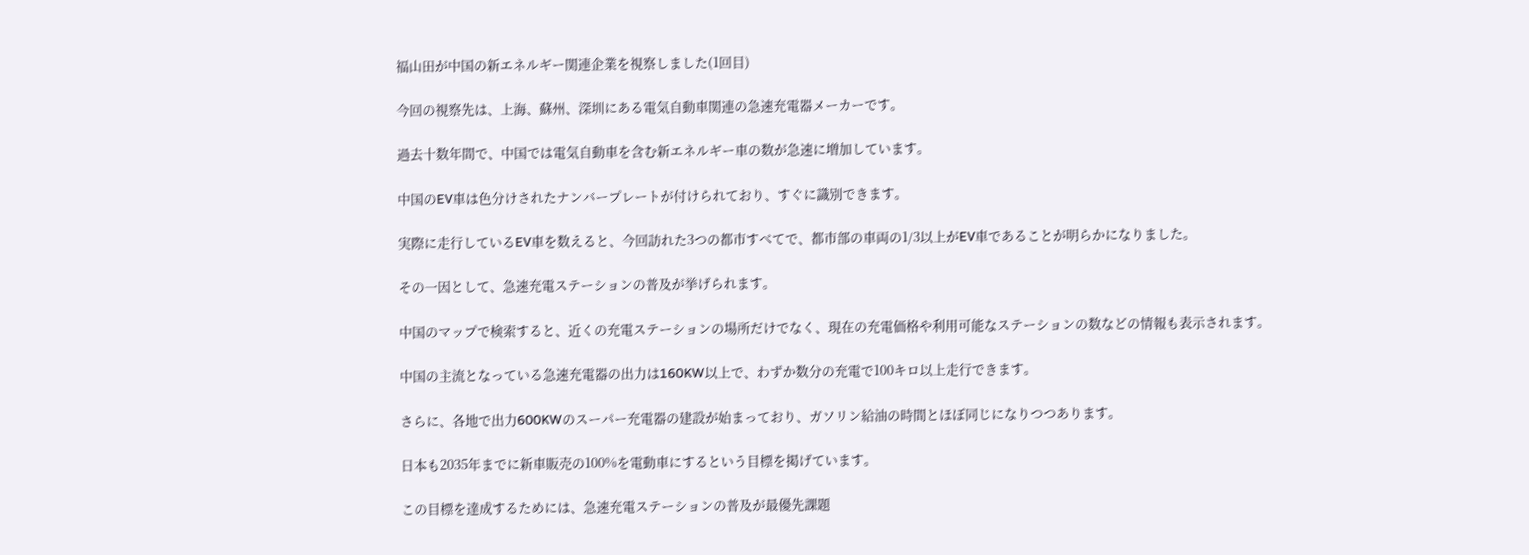福山田が中国の新エネルギー関連企業を視察しました(1回目)

今回の視察先は、上海、蘇州、深圳にある電気自動車関連の急速充電器メーカーです。

過去十数年間で、中国では電気自動車を含む新エネルギー車の数が急速に増加しています。

中国のEV車は色分けされたナンバープレートが付けられており、すぐに識別できます。

実際に走行しているEV車を数えると、今回訪れた3つの都市すべてで、都市部の車両の1/3以上がEV車であることが明らかになりました。

その一因として、急速充電ステーションの普及が挙げられます。

中国のマップで検索すると、近くの充電ステーションの場所だけでなく、現在の充電価格や利用可能なステーションの数などの情報も表示されます。

中国の主流となっている急速充電器の出力は160KW以上で、わずか数分の充電で100キロ以上走行できます。

さらに、各地で出力600KWのスーパー充電器の建設が始まっており、ガソリン給油の時間とほぼ同じになりつつあります。

日本も2035年までに新車販売の100%を電動車にするという目標を掲げています。

この目標を達成するためには、急速充電ステーションの普及が最優先課題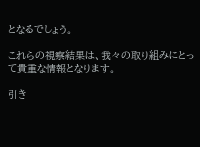となるでしょう。

これらの視察結果は、我々の取り組みにとって貴重な情報となります。

引き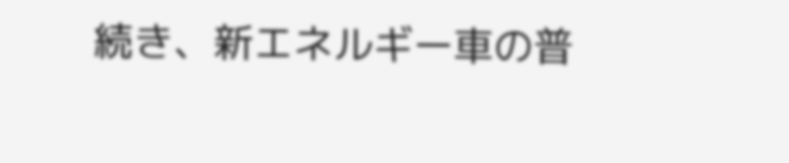続き、新エネルギー車の普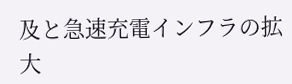及と急速充電インフラの拡大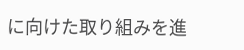に向けた取り組みを進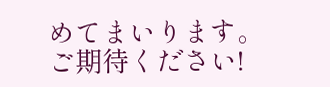めてまいります。ご期待ください!